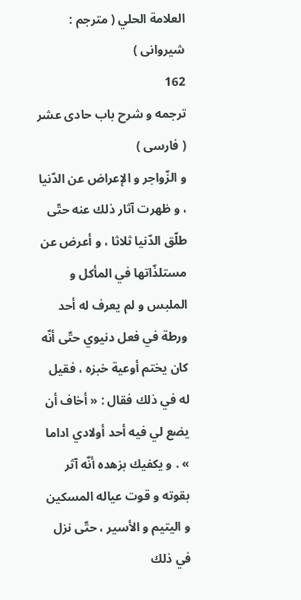العلامة الحلي ( مترجم : شيروانى )
162
ترجمه و شرح باب حادى عشر ( فارسى )
و الزّواجر و الإعراض عن الدّنيا ، و ظهرت آثار ذلك عنه حتّى طلّق الدّنيا ثلاثا ، و أعرض عن مستلذّاتها في المأكل و الملبس و لم يعرف له أحد ورطة في فعل دنيوي حتّى أنّه كان يختم أوعية خبزه ، فقيل له في ذلك فقال : « أخاف أن يضع لي فيه أحد أولادي اداما » . و يكفيك بزهده أنّه آثر بقوته و قوت عياله المسكين و اليتيم و الأسير ، حتّى نزل في ذلك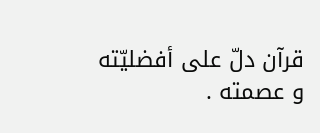قرآن دلّ على أفضليّته و عصمته .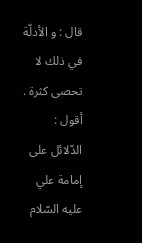قال : و الأدلّة في ذلك لا تحصى كثرة . أقول : الدّلائل على إمامة علي عليه السّلام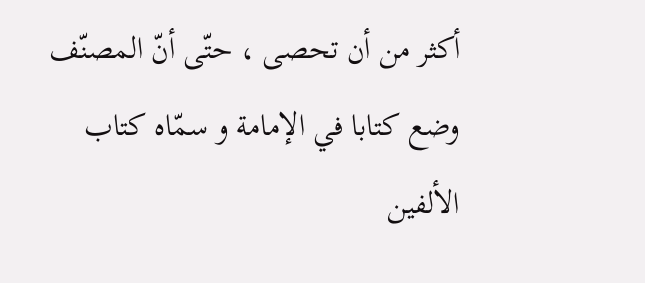أكثر من أن تحصى ، حتّى أنّ المصنّف وضع كتابا في الإمامة و سمّاه كتاب الألفين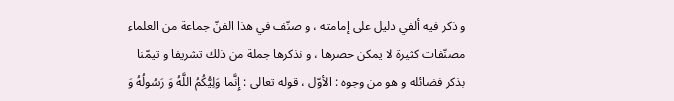و ذكر فيه ألفي دليل على إمامته ، و صنّف في هذا الفنّ جماعة من العلماء مصنّفات كثيرة لا يمكن حصرها ، و نذكرها جملة من ذلك تشريفا و تيمّنا بذكر فضائله و هو من وجوه : الأوّل ، قوله تعالى : إِنَّما وَلِيُّكُمُ اللَّهُ وَ رَسُولُهُ وَ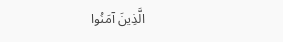الَّذِينَ آمَنُوا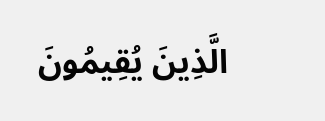الَّذِينَ يُقِيمُونَ